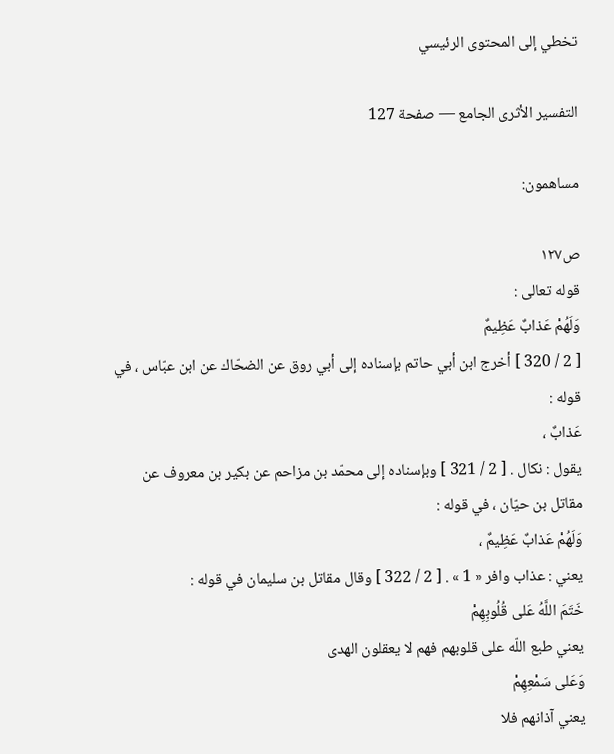تخطي إلى المحتوى الرئيسي

التفسير الأثرى الجامع — صفحة 127

مساهمون:

ص١٢٧
قوله تعالى :
وَلَهُمْ عَذابٌ عَظِيمٌ
[ 2 / 320 ] أخرج ابن أبي حاتم بإسناده إلى أبي روق عن الضحّاك عن ابن عبّاس ، في قوله :
عَذابٌ ،
يقول : نكال . [ 2 / 321 ] وبإسناده إلى محمّد بن مزاحم عن بكير بن معروف عن مقاتل بن حيّان ، في قوله :
وَلَهُمْ عَذابٌ عَظِيمٌ ،
يعني : عذاب وافر « 1 » . [ 2 / 322 ] وقال مقاتل بن سليمان في قوله :
خَتَمَ اللَّهُ عَلى قُلُوبِهِمْ
يعني طبع اللّه على قلوبهم فهم لا يعقلون الهدى
وَعَلى سَمْعِهِمْ
يعني آذانهم فلا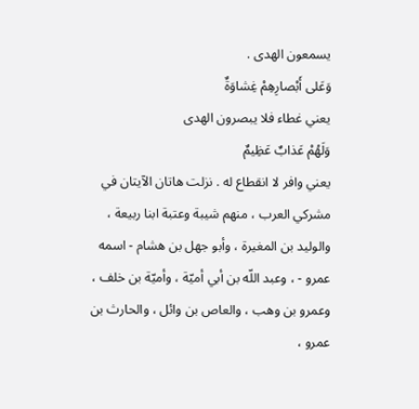يسمعون الهدى .
وَعَلى أَبْصارِهِمْ غِشاوَةٌ
يعني غطاء فلا يبصرون الهدى
وَلَهُمْ عَذابٌ عَظِيمٌ
يعني وافر لا انقطاع له . نزلت هاتان الآيتان في مشركي العرب ، منهم شيبة وعتبة ابنا ربيعة ، والوليد بن المغيرة ، وأبو جهل بن هشام - اسمه عمرو - ، وعبد اللّه بن أبي أميّة ، وأميّة بن خلف ، وعمرو بن وهب ، والعاص بن وائل ، والحارث بن عمرو ،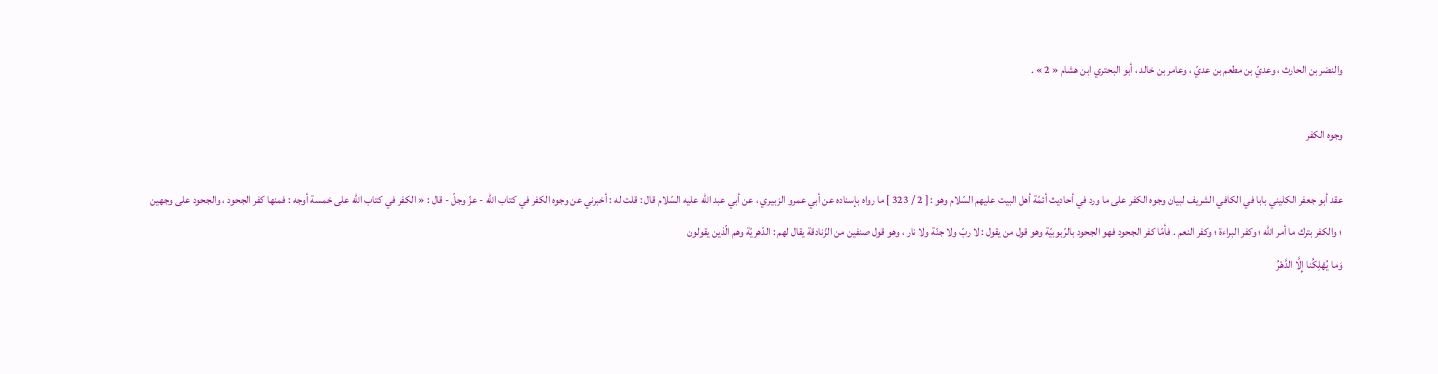والنضر بن الحارث ، وعديّ بن مطعم بن عديّ ، وعامر بن خالد ، أبو البحتري ابن هشام « 2 » .

وجوه الكفر

عقد أبو جعفر الكليني بابا في الكافي الشريف لبيان وجوه الكفر على ما ورد في أحاديث أئمّة أهل البيت عليهم السّلام وهو : [ 2 / 323 ] ما رواه بإسناده عن أبي عمرو الزبيري ، عن أبي عبد اللّه عليه السّلام قال : قلت له : أخبرني عن وجوه الكفر في كتاب اللّه - عزّ وجلّ - قال : « الكفر في كتاب اللّه على خمسة أوجه : فمنها كفر الجحود ، والجحود على وجهين ؛ والكفر بترك ما أمر اللّه ؛ وكفر البراءة ؛ وكفر النعم . فأمّا كفر الجحود فهو الجحود بالرّبوبيّة وهو قول من يقول : لا ربّ ولا جنّة ولا نار ، وهو قول صنفين من الزّنادقة يقال لهم : الدّهريّة وهم الّذين يقولون
وَما يُهْلِكُنا إِلَّا الدَّهْرُ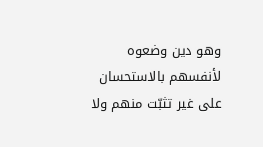وهو دين وضعوه لأنفسهم بالاستحسان على غير تثبّت منهم ولا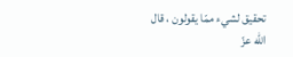تحقيق لشيء ممّا يقولون ، قال اللّه عزّ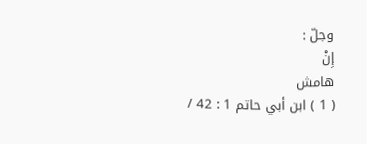وجلّ :
إِنْ
هامش
( 1 ) ابن أبي حاتم 1 : 42 /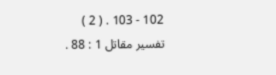102 - 103 . ( 2 ) تفسير مقاتل 1 : 88 .